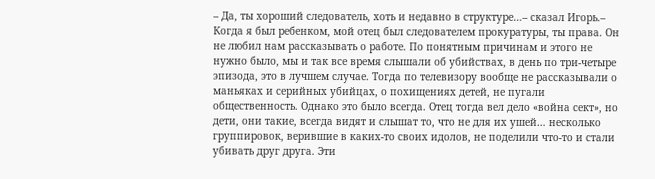– Да, ты хороший следователь, хоть и недавно в структуре…– сказал Игорь.– Когда я был ребенком, мой отец был следователем прокуратуры, ты права. Он не любил нам рассказывать о работе. По понятным причинам и этого не нужно было, мы и так все время слышали об убийствах, в день по три-четыре эпизода, это в лучшем случае. Тогда по телевизору вообще не рассказывали о маньяках и серийных убийцах, о похищениях детей, не пугали общественность. Однако это было всегда. Отец тогда вел дело «война сект», но дети, они такие, всегда видят и слышат то, что не для их ушей… несколько группировок, верившие в каких-то своих идолов, не поделили что-то и стали убивать друг друга. Эти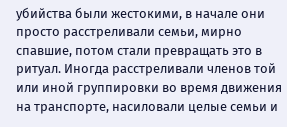убийства были жестокими, в начале они просто расстреливали семьи, мирно спавшие, потом стали превращать это в ритуал. Иногда расстреливали членов той или иной группировки во время движения на транспорте, насиловали целые семьи и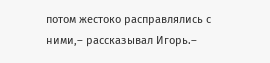потом жестоко расправлялись с ними,– рассказывал Игорь.–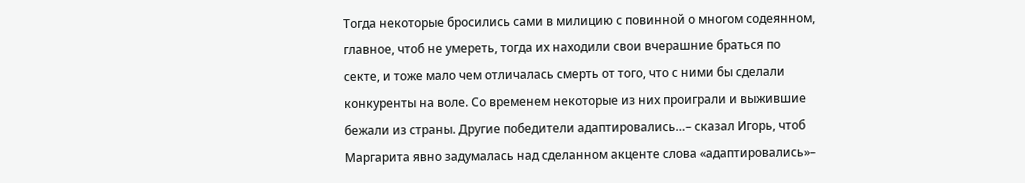Тогда некоторые бросились сами в милицию с повинной о многом содеянном, главное, чтоб не умереть, тогда их находили свои вчерашние браться по секте, и тоже мало чем отличалась смерть от того, что с ними бы сделали конкуренты на воле. Со временем некоторые из них проиграли и выжившие бежали из страны. Другие победители адаптировались…– сказал Игорь, чтоб Маргарита явно задумалась над сделанном акценте слова «адаптировались»–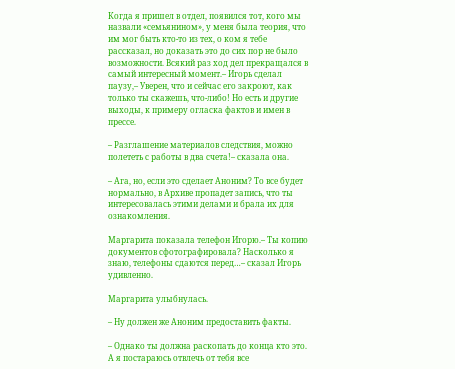Когда я пришел в отдел, появился тот, кого мы назвали «семьянином», у меня была теория, что им мог быть кто-то из тех, о ком я тебе рассказал, но доказать это до сих пор не было возможности. Всякий раз ход дел прекращался в самый интересный момент.– Игорь сделал паузу,– Уверен, что и сейчас его закроют, как только ты скажешь, что-либо! Но есть и другие выходы, к примеру огласка фактов и имен в прессе.

– Разглашение материалов следствия, можно полететь с работы в два счета!– сказала она.

– Ага, но, если это сделает Аноним? То все будет нормально, в Архиве пропадет запись, что ты интересовалась этими делами и брала их для ознакомления.

Маргарита показала телефон Игорю.– Ты копию документов сфотографировала? Насколько я знаю, телефоны сдаются перед…– сказал Игорь удивленно.

Маргарита улыбнулась.

– Ну должен же Аноним предоставить факты.

– Однако ты должна раскопать до конца кто это. А я постараюсь отвлечь от тебя все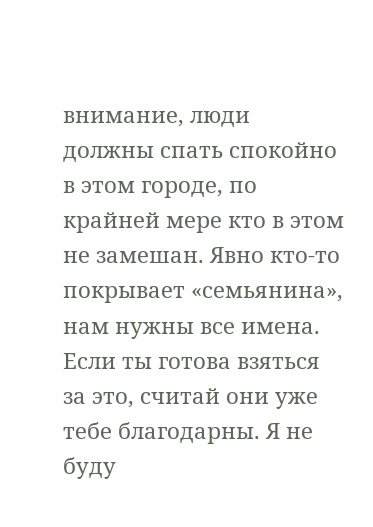внимание, люди должны спать спокойно в этом городе, по крайней мере кто в этом не замешан. Явно кто-то покрывает «семьянина», нам нужны все имена. Если ты готова взяться за это, считай они уже тебе благодарны. Я не буду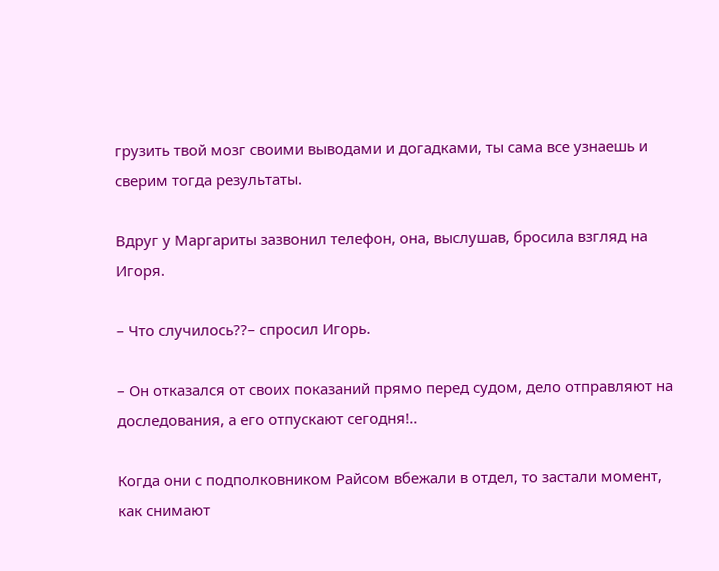грузить твой мозг своими выводами и догадками, ты сама все узнаешь и сверим тогда результаты.

Вдруг у Маргариты зазвонил телефон, она, выслушав, бросила взгляд на Игоря.

– Что случилось??– спросил Игорь.

– Он отказался от своих показаний прямо перед судом, дело отправляют на доследования, а его отпускают сегодня!..

Когда они с подполковником Райсом вбежали в отдел, то застали момент, как снимают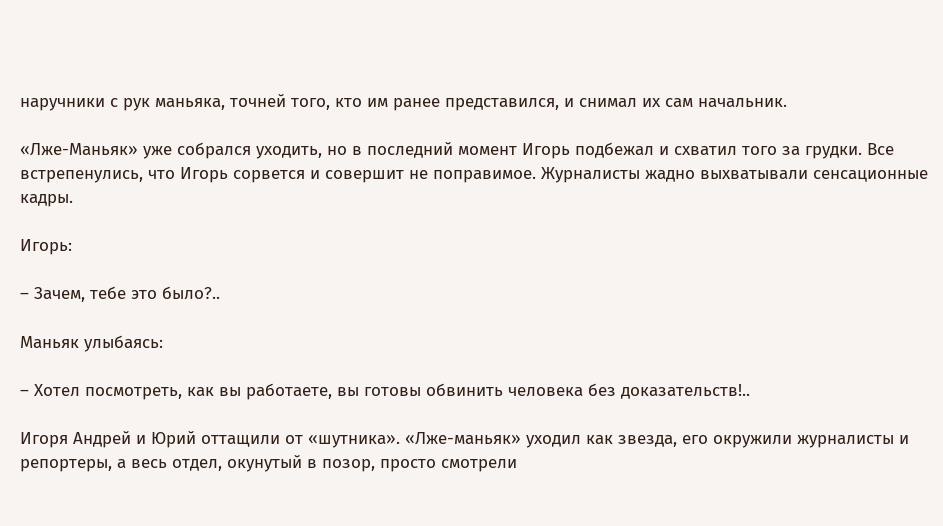наручники с рук маньяка, точней того, кто им ранее представился, и снимал их сам начальник.

«Лже-Маньяк» уже собрался уходить, но в последний момент Игорь подбежал и схватил того за грудки. Все встрепенулись, что Игорь сорвется и совершит не поправимое. Журналисты жадно выхватывали сенсационные кадры.

Игорь:

– Зачем, тебе это было?..

Маньяк улыбаясь:

– Хотел посмотреть, как вы работаете, вы готовы обвинить человека без доказательств!..

Игоря Андрей и Юрий оттащили от «шутника». «Лже-маньяк» уходил как звезда, его окружили журналисты и репортеры, а весь отдел, окунутый в позор, просто смотрели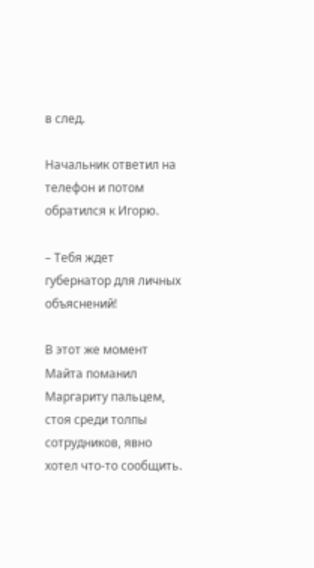в след.

Начальник ответил на телефон и потом обратился к Игорю.

– Тебя ждет губернатор для личных объяснений!

В этот же момент Майта поманил Маргариту пальцем, стоя среди толпы сотрудников, явно хотел что-то сообщить.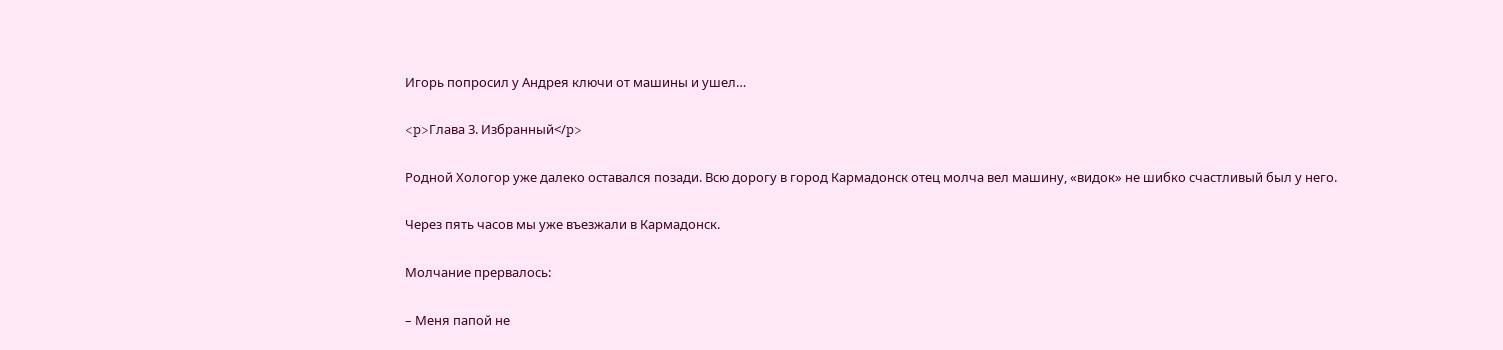Игорь попросил у Андрея ключи от машины и ушел…

<p>Глава 3. Избранный</p>

Родной Хологор уже далеко оставался позади. Всю дорогу в город Кармадонск отец молча вел машину, «видок» не шибко счастливый был у него.

Через пять часов мы уже въезжали в Кармадонск.

Молчание прервалось:

– Меня папой не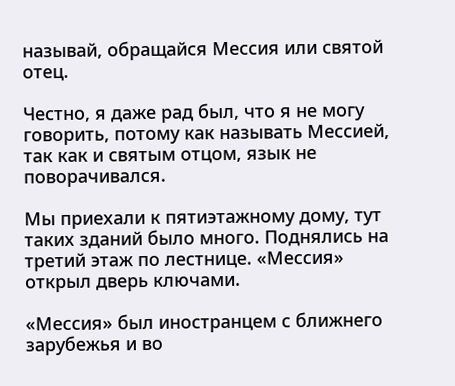называй, обращайся Мессия или святой отец.

Честно, я даже рад был, что я не могу говорить, потому как называть Мессией, так как и святым отцом, язык не поворачивался.

Мы приехали к пятиэтажному дому, тут таких зданий было много. Поднялись на третий этаж по лестнице. «Мессия» открыл дверь ключами.

«Мессия» был иностранцем с ближнего зарубежья и во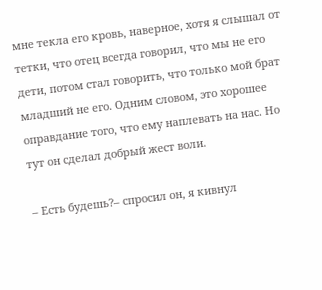мне текла его кровь, наверное, хотя я слышал от тетки, что отец всегда говорил, что мы не его дети, потом стал говорить, что только мой брат младший не его. Одним словом, это хорошее оправдание того, что ему наплевать на нас. Но тут он сделал добрый жест воли.

– Есть будешь?– спросил он, я кивнул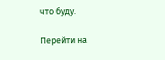что буду.

Перейти на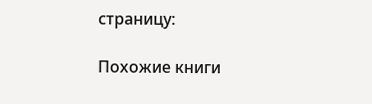страницу:

Похожие книги